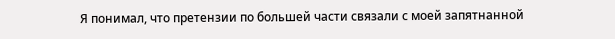Я понимал, что претензии по большей части связали с моей запятнанной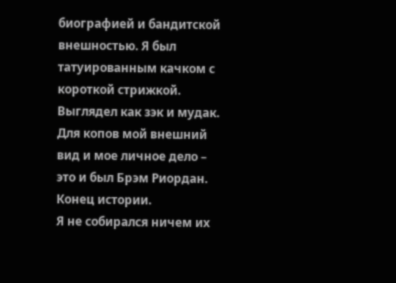биографией и бандитской внешностью. Я был татуированным качком с короткой стрижкой. Выглядел как зэк и мудак. Для копов мой внешний вид и мое личное дело – это и был Брэм Риордан. Конец истории.
Я не собирался ничем их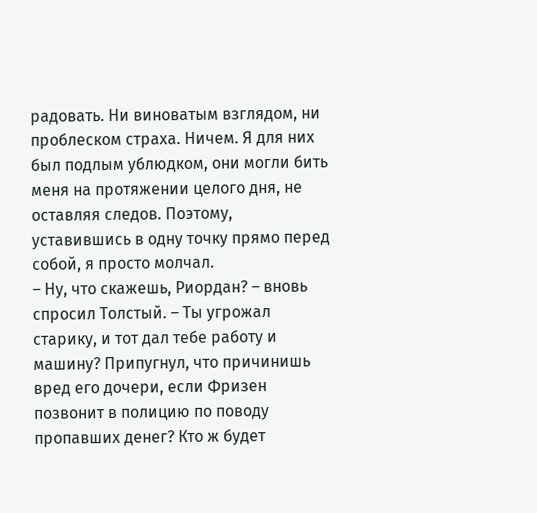радовать. Ни виноватым взглядом, ни проблеском страха. Ничем. Я для них был подлым ублюдком, они могли бить меня на протяжении целого дня, не оставляя следов. Поэтому, уставившись в одну точку прямо перед собой, я просто молчал.
– Ну, что скажешь, Риордан? – вновь спросил Толстый. – Ты угрожал старику, и тот дал тебе работу и машину? Припугнул, что причинишь вред его дочери, если Фризен позвонит в полицию по поводу пропавших денег? Кто ж будет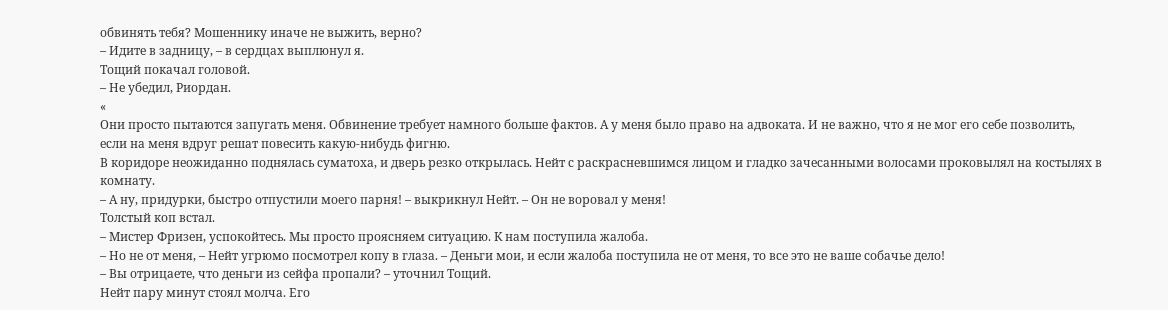обвинять тебя? Мошеннику иначе не выжить, верно?
– Идите в задницу, – в сердцах выплюнул я.
Тощий покачал головой.
– Не убедил, Риордан.
«
Они просто пытаются запугать меня. Обвинение требует намного больше фактов. А у меня было право на адвоката. И не важно, что я не мог его себе позволить, если на меня вдруг решат повесить какую-нибудь фигню.
В коридоре неожиданно поднялась суматоха, и дверь резко открылась. Нейт с раскрасневшимся лицом и гладко зачесанными волосами проковылял на костылях в комнату.
– А ну, придурки, быстро отпустили моего парня! – выкрикнул Нейт. – Он не воровал у меня!
Толстый коп встал.
– Мистер Фризен, успокойтесь. Мы просто проясняем ситуацию. К нам поступила жалоба.
– Но не от меня, – Нейт угрюмо посмотрел копу в глаза. – Деньги мои, и если жалоба поступила не от меня, то все это не ваше собачье дело!
– Вы отрицаете, что деньги из сейфа пропали? – уточнил Тощий.
Нейт пару минут стоял молча. Его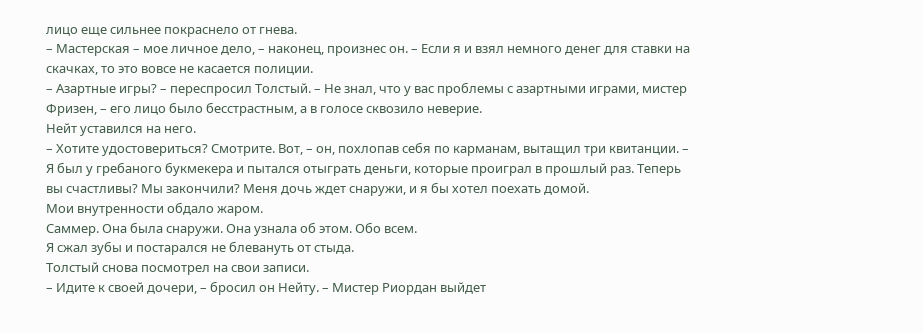лицо еще сильнее покраснело от гнева.
– Мастерская – мое личное дело, – наконец, произнес он. – Если я и взял немного денег для ставки на скачках, то это вовсе не касается полиции.
– Азартные игры? – переспросил Толстый. – Не знал, что у вас проблемы с азартными играми, мистер Фризен, – его лицо было бесстрастным, а в голосе сквозило неверие.
Нейт уставился на него.
– Хотите удостовериться? Смотрите. Вот, – он, похлопав себя по карманам, вытащил три квитанции. – Я был у гребаного букмекера и пытался отыграть деньги, которые проиграл в прошлый раз. Теперь вы счастливы? Мы закончили? Меня дочь ждет снаружи, и я бы хотел поехать домой.
Мои внутренности обдало жаром.
Саммер. Она была снаружи. Она узнала об этом. Обо всем.
Я сжал зубы и постарался не блевануть от стыда.
Толстый снова посмотрел на свои записи.
– Идите к своей дочери, – бросил он Нейту. – Мистер Риордан выйдет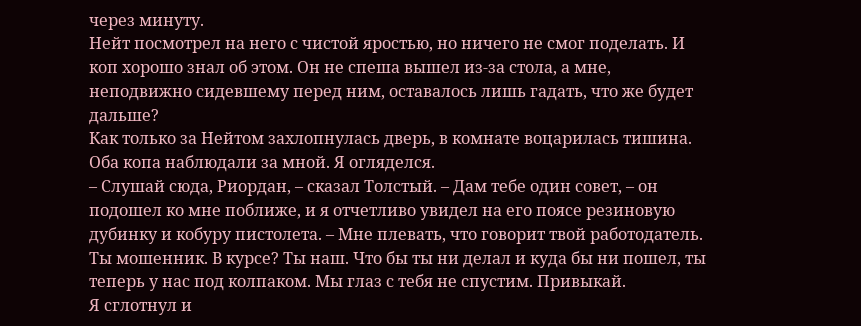через минуту.
Нейт посмотрел на него с чистой яростью, но ничего не смог поделать. И коп хорошо знал об этом. Он не спеша вышел из-за стола, а мне, неподвижно сидевшему перед ним, оставалось лишь гадать, что же будет дальше?
Как только за Нейтом захлопнулась дверь, в комнате воцарилась тишина. Оба копа наблюдали за мной. Я огляделся.
– Слушай сюда, Риордан, – сказал Толстый. – Дам тебе один совет, – он подошел ко мне поближе, и я отчетливо увидел на его поясе резиновую дубинку и кобуру пистолета. – Мне плевать, что говорит твой работодатель. Ты мошенник. В курсе? Ты наш. Что бы ты ни делал и куда бы ни пошел, ты теперь у нас под колпаком. Мы глаз с тебя не спустим. Привыкай.
Я сглотнул и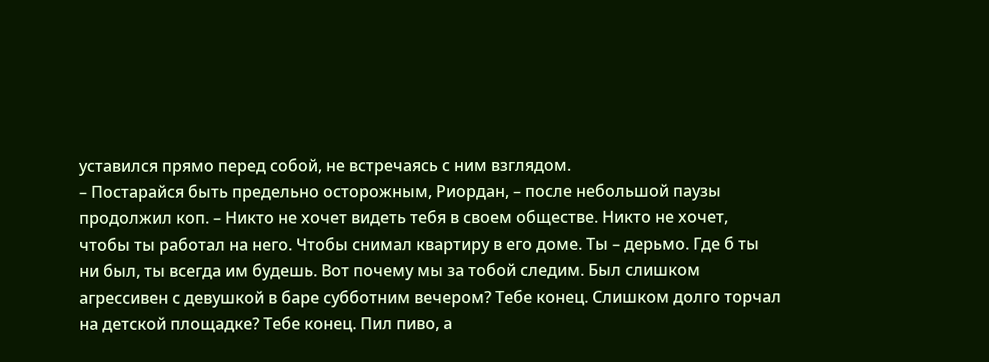уставился прямо перед собой, не встречаясь с ним взглядом.
– Постарайся быть предельно осторожным, Риордан, – после небольшой паузы продолжил коп. – Никто не хочет видеть тебя в своем обществе. Никто не хочет, чтобы ты работал на него. Чтобы снимал квартиру в его доме. Ты – дерьмо. Где б ты ни был, ты всегда им будешь. Вот почему мы за тобой следим. Был слишком агрессивен с девушкой в баре субботним вечером? Тебе конец. Слишком долго торчал на детской площадке? Тебе конец. Пил пиво, а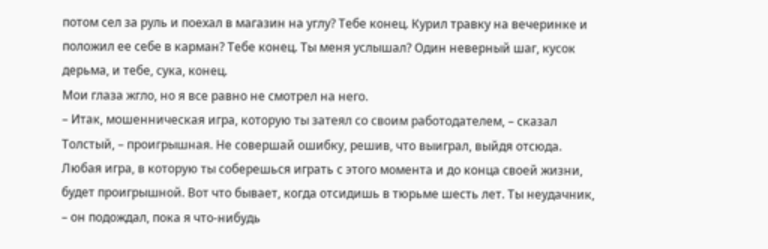потом сел за руль и поехал в магазин на углу? Тебе конец. Курил травку на вечеринке и положил ее себе в карман? Тебе конец. Ты меня услышал? Один неверный шаг, кусок дерьма, и тебе, сука, конец.
Мои глаза жгло, но я все равно не смотрел на него.
– Итак, мошенническая игра, которую ты затеял со своим работодателем, – сказал Толстый, – проигрышная. Не совершай ошибку, решив, что выиграл, выйдя отсюда. Любая игра, в которую ты соберешься играть с этого момента и до конца своей жизни, будет проигрышной. Вот что бывает, когда отсидишь в тюрьме шесть лет. Ты неудачник, – он подождал, пока я что-нибудь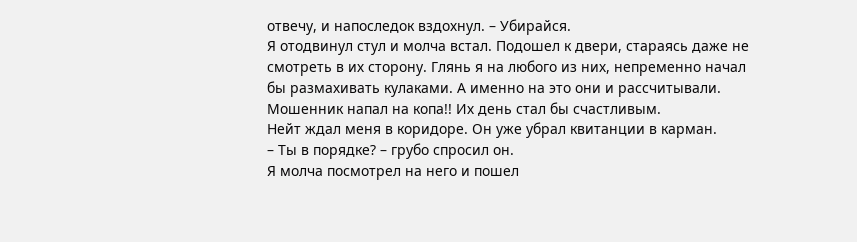отвечу, и напоследок вздохнул. – Убирайся.
Я отодвинул стул и молча встал. Подошел к двери, стараясь даже не смотреть в их сторону. Глянь я на любого из них, непременно начал бы размахивать кулаками. А именно на это они и рассчитывали.
Мошенник напал на копа!! Их день стал бы счастливым.
Нейт ждал меня в коридоре. Он уже убрал квитанции в карман.
– Ты в порядке? – грубо спросил он.
Я молча посмотрел на него и пошел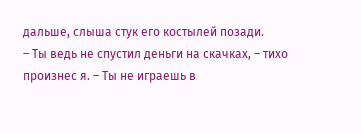дальше, слыша стук его костылей позади.
– Ты ведь не спустил деньги на скачках, – тихо произнес я. – Ты не играешь в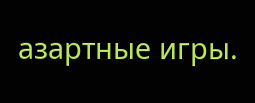азартные игры.